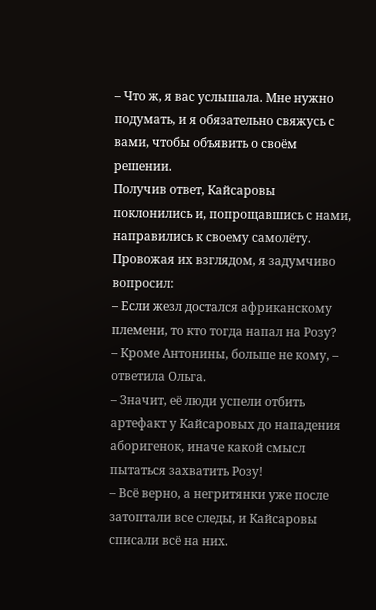– Что ж, я вас услышала. Мне нужно подумать, и я обязательно свяжусь с вами, чтобы объявить о своём решении.
Получив ответ, Кайсаровы поклонились и, попрощавшись с нами, направились к своему самолёту. Провожая их взглядом, я задумчиво вопросил:
– Если жезл достался африканскому племени, то кто тогда напал на Розу?
– Кроме Антонины, больше не кому, – ответила Ольга.
– Значит, её люди успели отбить артефакт у Кайсаровых до нападения аборигенок, иначе какой смысл пытаться захватить Розу!
– Всё верно, а негритянки уже после затоптали все следы, и Кайсаровы списали всё на них.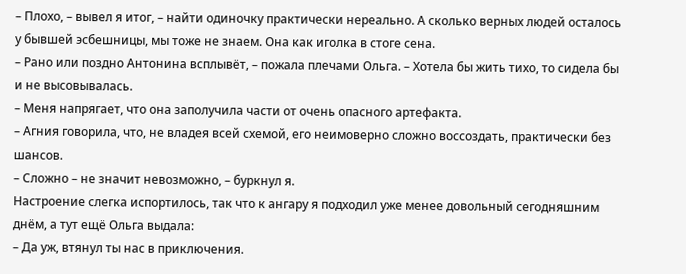– Плохо, – вывел я итог, – найти одиночку практически нереально. А сколько верных людей осталось у бывшей эсбешницы, мы тоже не знаем. Она как иголка в стоге сена.
– Рано или поздно Антонина всплывёт, – пожала плечами Ольга. – Хотела бы жить тихо, то сидела бы и не высовывалась.
– Меня напрягает, что она заполучила части от очень опасного артефакта.
– Агния говорила, что, не владея всей схемой, его неимоверно сложно воссоздать, практически без шансов.
– Сложно – не значит невозможно, – буркнул я.
Настроение слегка испортилось, так что к ангару я подходил уже менее довольный сегодняшним днём, а тут ещё Ольга выдала:
– Да уж, втянул ты нас в приключения.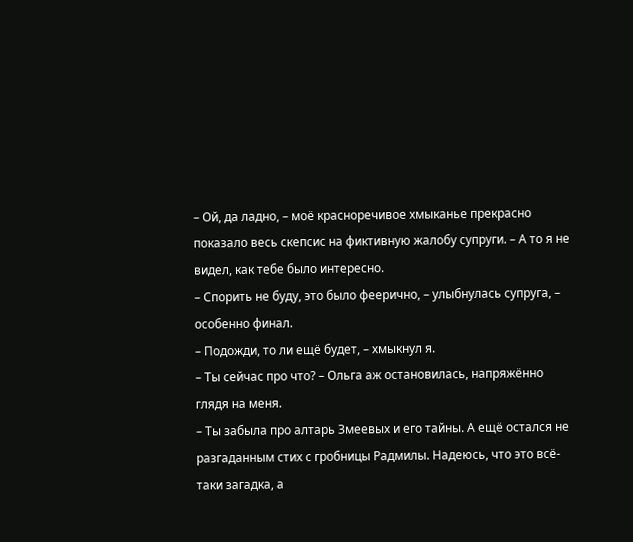– Ой, да ладно, – моё красноречивое хмыканье прекрасно показало весь скепсис на фиктивную жалобу супруги. – А то я не видел, как тебе было интересно.
– Спорить не буду, это было феерично, – улыбнулась супруга, – особенно финал.
– Подожди, то ли ещё будет, – хмыкнул я.
– Ты сейчас про что? – Ольга аж остановилась, напряжённо глядя на меня.
– Ты забыла про алтарь Змеевых и его тайны. А ещё остался не разгаданным стих с гробницы Радмилы. Надеюсь, что это всё-таки загадка, а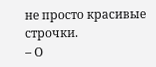не просто красивые строчки.
– О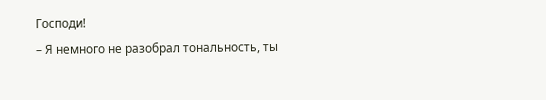Господи!
– Я немного не разобрал тональность, ты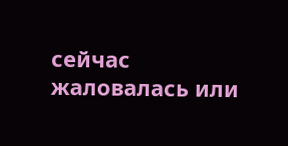сейчас жаловалась или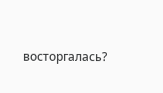восторгалась?